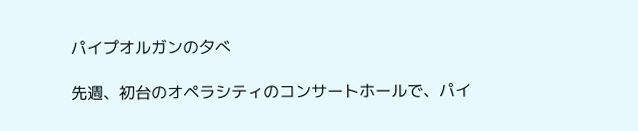パイプオルガンの夕べ

先週、初台のオペラシティのコンサートホールで、パイ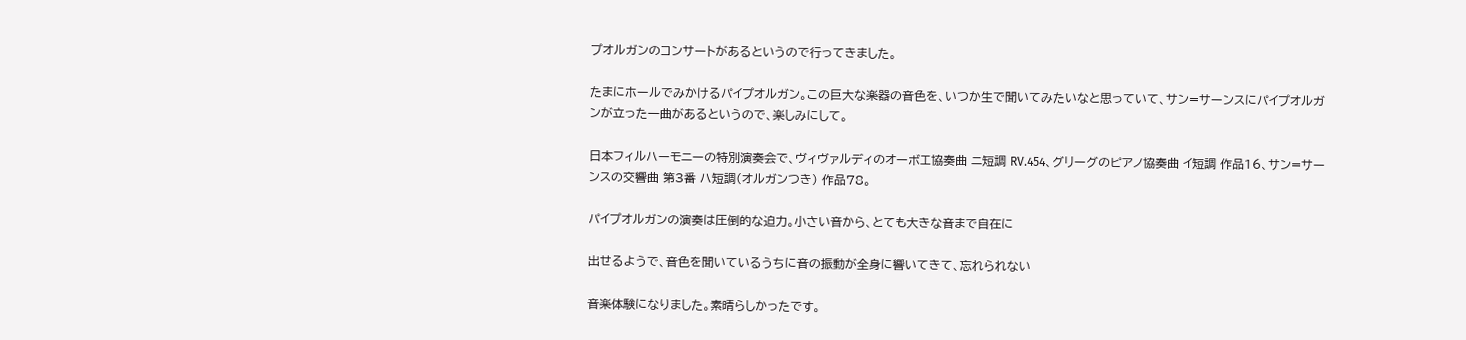プオルガンのコンサートがあるというので行ってきました。

たまにホールでみかけるパイプオルガン。この巨大な楽器の音色を、いつか生で聞いてみたいなと思っていて、サン=サーンスにパイプオルガンが立った一曲があるというので、楽しみにして。

日本フィルハーモニーの特別演奏会で、ヴィヴァルディのオーボエ協奏曲 ニ短調 RV.454、グリーグのピアノ協奏曲 イ短調 作品16、サン=サーンスの交響曲 第3番 ハ短調(オルガンつき) 作品78。

パイプオルガンの演奏は圧倒的な迫力。小さい音から、とても大きな音まで自在に

出せるようで、音色を聞いているうちに音の振動が全身に響いてきて、忘れられない

音楽体験になりました。素晴らしかったです。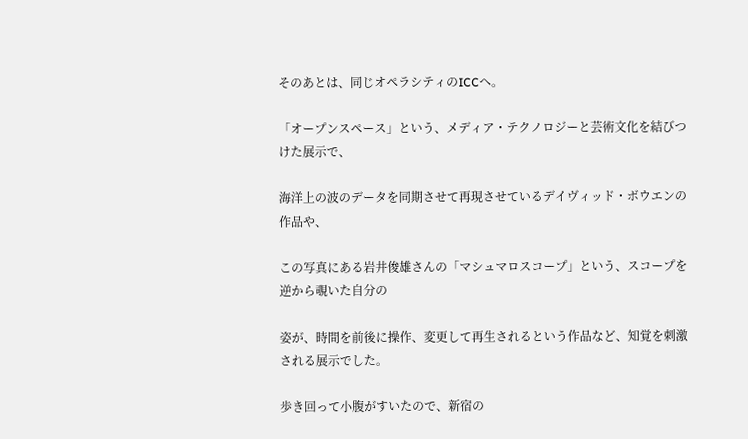そのあとは、同じオペラシティのICCへ。

「オープンスペース」という、メディア・テクノロジーと芸術文化を結びつけた展示で、

海洋上の波のデータを同期させて再現させているデイヴィッド・ボウエンの作品や、

この写真にある岩井俊雄さんの「マシュマロスコープ」という、スコープを逆から覗いた自分の

姿が、時間を前後に操作、変更して再生されるという作品など、知覚を刺激される展示でした。

歩き回って小腹がすいたので、新宿の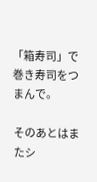「箱寿司」で巻き寿司をつまんで。

そのあとはまたシ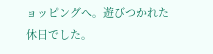ョッピングへ。遊びつかれた休日でした。